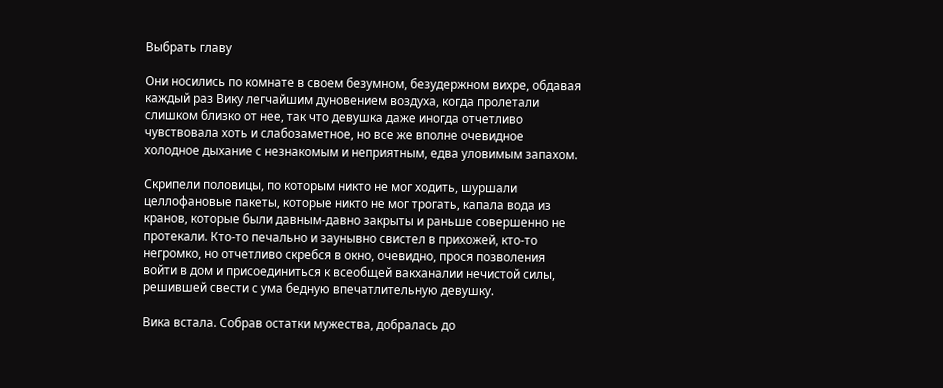Выбрать главу

Они носились по комнате в своем безумном, безудержном вихре, обдавая каждый раз Вику легчайшим дуновением воздуха, когда пролетали слишком близко от нее, так что девушка даже иногда отчетливо чувствовала хоть и слабозаметное, но все же вполне очевидное холодное дыхание с незнакомым и неприятным, едва уловимым запахом.

Скрипели половицы, по которым никто не мог ходить, шуршали целлофановые пакеты, которые никто не мог трогать, капала вода из кранов, которые были давным-давно закрыты и раньше совершенно не протекали. Кто-то печально и заунывно свистел в прихожей, кто-то негромко, но отчетливо скребся в окно, очевидно, прося позволения войти в дом и присоединиться к всеобщей вакханалии нечистой силы, решившей свести с ума бедную впечатлительную девушку.

Вика встала. Собрав остатки мужества, добралась до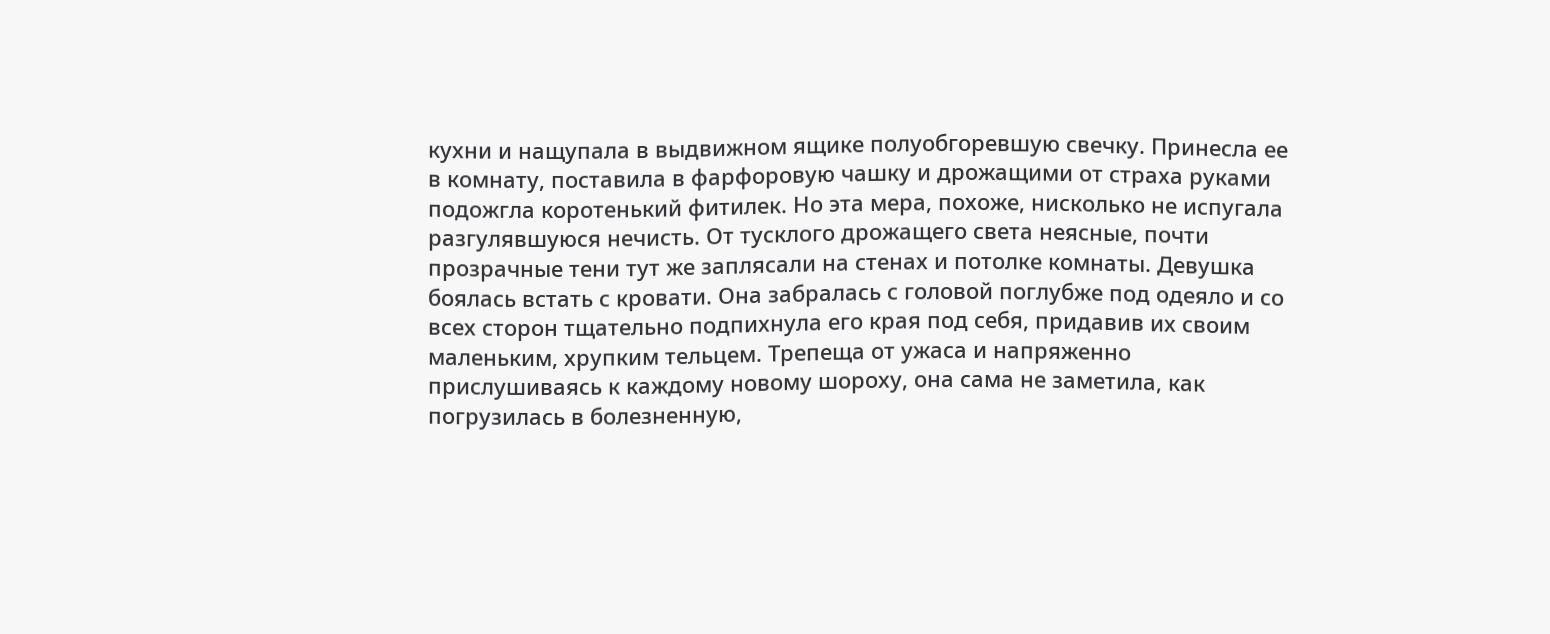кухни и нащупала в выдвижном ящике полуобгоревшую свечку. Принесла ее в комнату, поставила в фарфоровую чашку и дрожащими от страха руками подожгла коротенький фитилек. Но эта мера, похоже, нисколько не испугала разгулявшуюся нечисть. От тусклого дрожащего света неясные, почти прозрачные тени тут же заплясали на стенах и потолке комнаты. Девушка боялась встать с кровати. Она забралась с головой поглубже под одеяло и со всех сторон тщательно подпихнула его края под себя, придавив их своим маленьким, хрупким тельцем. Трепеща от ужаса и напряженно прислушиваясь к каждому новому шороху, она сама не заметила, как погрузилась в болезненную,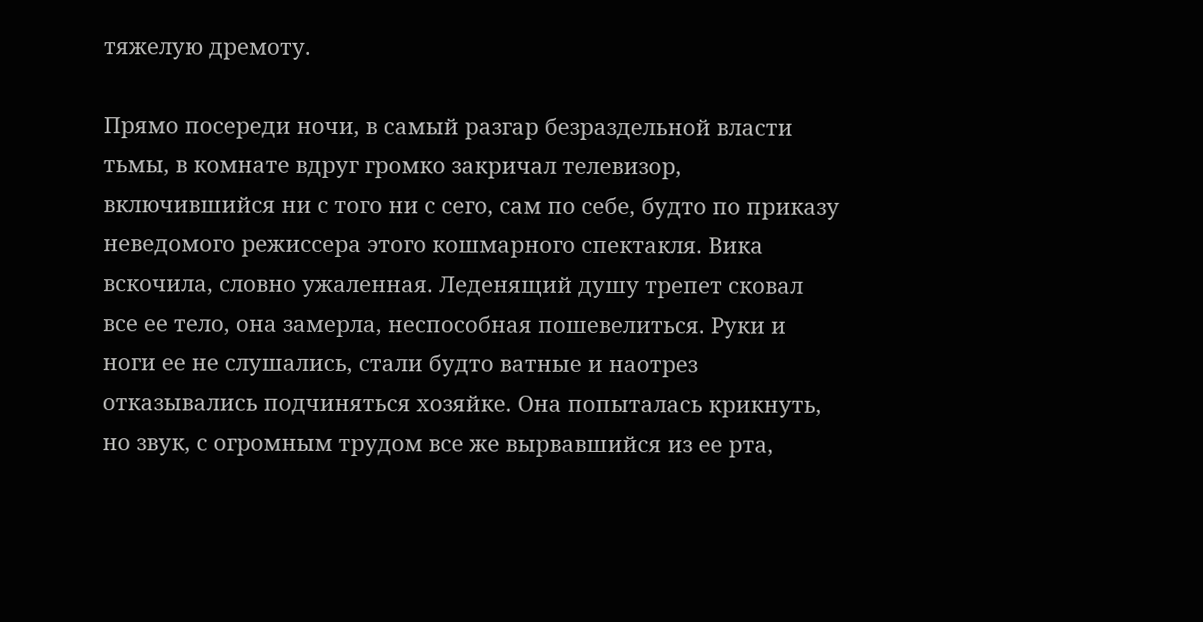тяжелую дремоту.

Прямо посереди ночи, в самый разгар безраздельной власти тьмы, в комнате вдруг громко закричал телевизор, включившийся ни с того ни с сего, сам по себе, будто по приказу неведомого режиссера этого кошмарного спектакля. Вика вскочила, словно ужаленная. Леденящий душу трепет сковал все ее тело, она замерла, неспособная пошевелиться. Руки и ноги ее не слушались, стали будто ватные и наотрез отказывались подчиняться хозяйке. Она попыталась крикнуть, но звук, с огромным трудом все же вырвавшийся из ее рта,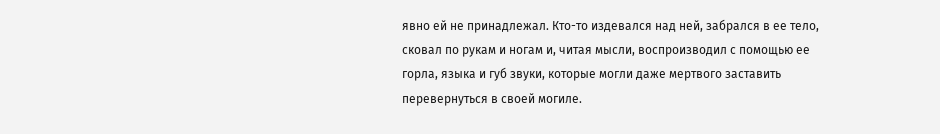явно ей не принадлежал. Кто-то издевался над ней, забрался в ее тело, сковал по рукам и ногам и, читая мысли, воспроизводил с помощью ее горла, языка и губ звуки, которые могли даже мертвого заставить перевернуться в своей могиле.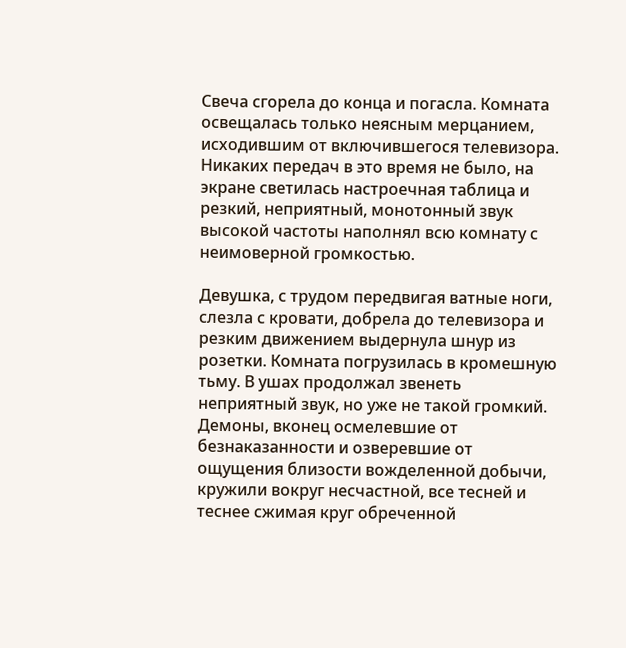Свеча сгорела до конца и погасла. Комната освещалась только неясным мерцанием, исходившим от включившегося телевизора. Никаких передач в это время не было, на экране светилась настроечная таблица и резкий, неприятный, монотонный звук высокой частоты наполнял всю комнату с неимоверной громкостью.

Девушка, с трудом передвигая ватные ноги, слезла с кровати, добрела до телевизора и резким движением выдернула шнур из розетки. Комната погрузилась в кромешную тьму. В ушах продолжал звенеть неприятный звук, но уже не такой громкий. Демоны, вконец осмелевшие от безнаказанности и озверевшие от ощущения близости вожделенной добычи, кружили вокруг несчастной, все тесней и теснее сжимая круг обреченной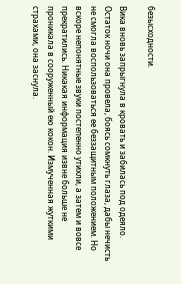безысходности.

Вика вновь запрыгнула в кровать и забилась под одеяло. Остаток ночи она провела, боясь сомкнуть глаза, дабы нечисть не смогла воспользоваться ее беззащитным положением. Но вскоре непонятные звуки постепенно утихли, а затем и вовсе прекратились. Никакая информация извне больше не проникала в сооруженный ею кокон. Измученная жуткими страхами, она заснула.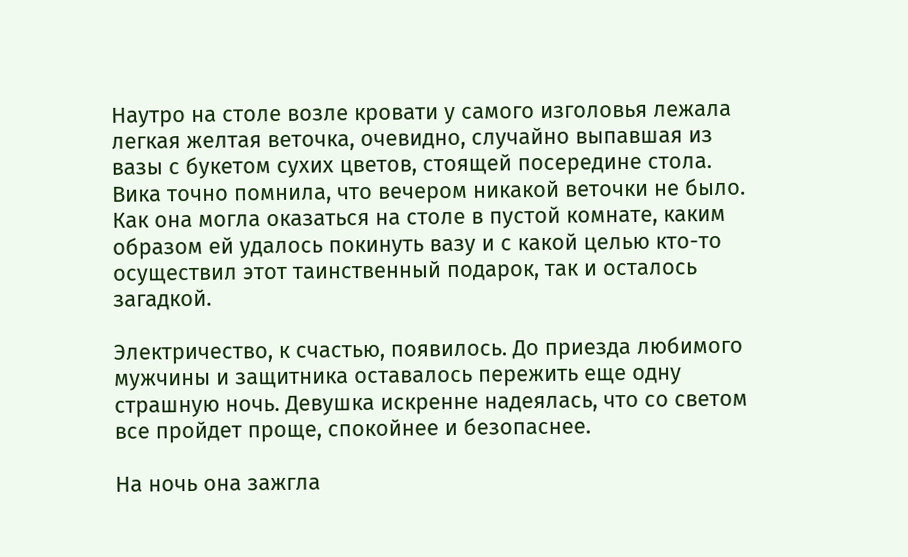Наутро на столе возле кровати у самого изголовья лежала легкая желтая веточка, очевидно, случайно выпавшая из вазы с букетом сухих цветов, стоящей посередине стола. Вика точно помнила, что вечером никакой веточки не было. Как она могла оказаться на столе в пустой комнате, каким образом ей удалось покинуть вазу и с какой целью кто-то осуществил этот таинственный подарок, так и осталось загадкой.

Электричество, к счастью, появилось. До приезда любимого мужчины и защитника оставалось пережить еще одну страшную ночь. Девушка искренне надеялась, что со светом все пройдет проще, спокойнее и безопаснее.

На ночь она зажгла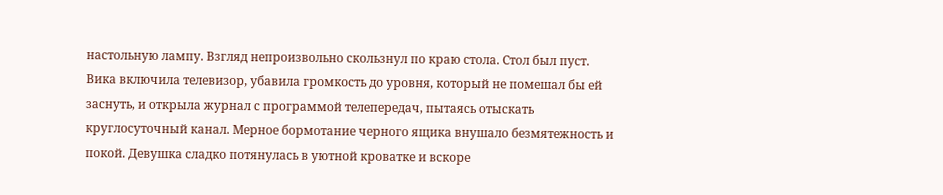настольную лампу. Взгляд непроизвольно скользнул по краю стола. Стол был пуст. Вика включила телевизор, убавила громкость до уровня, который не помешал бы ей заснуть, и открыла журнал с программой телепередач, пытаясь отыскать круглосуточный канал. Мерное бормотание черного ящика внушало безмятежность и покой. Девушка сладко потянулась в уютной кроватке и вскоре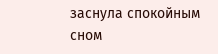заснула спокойным сном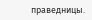праведницы.